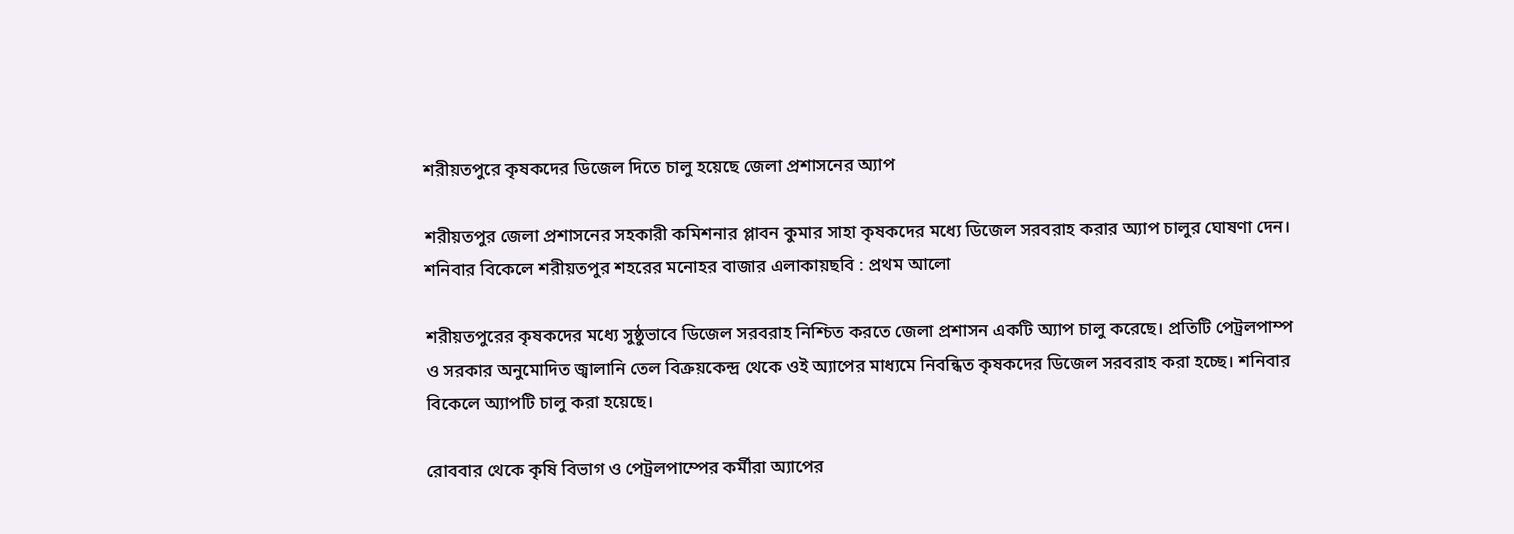শরীয়তপুরে কৃষকদের ডিজেল দিতে চালু হয়েছে জেলা প্রশাসনের অ্যাপ

শরীয়তপুর জেলা প্রশাসনের সহকারী কমিশনার প্লাবন কুমার সাহা কৃষকদের মধ্যে ডিজেল সরবরাহ করার অ্যাপ চালুর ঘোষণা দেন। শনিবার বিকেলে শরীয়তপুর শহরের মনোহর বাজার এলাকায়ছবি : প্রথম আলো

শরীয়তপুরের কৃষকদের মধ্যে সুষ্ঠুভাবে ডিজেল সরবরাহ নিশ্চিত করতে জেলা প্রশাসন একটি অ্যাপ চালু করেছে। প্রতিটি পেট্রলপাম্প ও সরকার অনুমোদিত জ্বালানি তেল বিক্রয়কেন্দ্র থেকে ওই অ্যাপের মাধ্যমে নিবন্ধিত কৃষকদের ডিজেল সরবরাহ করা হচ্ছে। শনিবার বিকেলে অ্যাপটি চালু করা হয়েছে।

রোববার থেকে কৃষি বিভাগ ও পেট্রলপাম্পের কর্মীরা অ্যাপের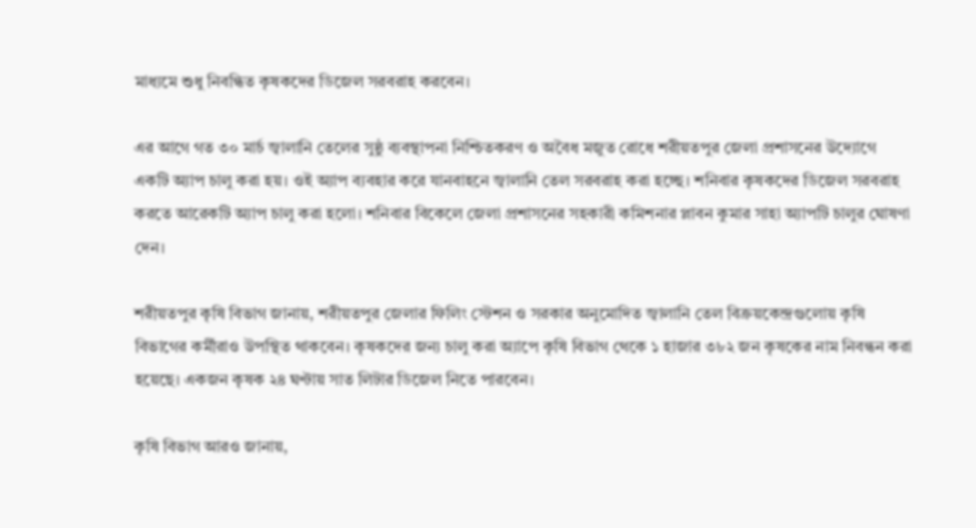মাধ্যমে শুধু নিবন্ধিত কৃষকদের ডিজেল সরবরাহ করবেন।

এর আগে গত ৩০ মার্চ জ্বালানি তেলের সুষ্ঠু ব্যবস্থাপনা নিশ্চিতকরণ ও অবৈধ মজুত রোধে শরীয়তপুর জেলা প্রশাসনের উদ্যোগে একটি অ্যাপ চালু করা হয়। ওই অ্যাপ ব্যবহার করে যানবাহনে জ্বালানি তেল সরবরাহ করা হচ্ছে। শনিবার কৃষকদের ডিজেল সরবরাহ করতে আরেকটি অ্যাপ চালু করা হলো। শনিবার বিকেলে জেলা প্রশাসনের সহকারী কমিশনার প্লাবন কুমার সাহা অ্যাপটি চালুর ঘোষণা দেন।

শরীয়তপুর কৃষি বিভাগ জানায়, শরীয়তপুর জেলার ফিলিং স্টেশন ও সরকার অনুমোদিত জ্বালানি তেল বিক্রয়কেন্দ্রগুলোয় কৃষি বিভাগের কর্মীরাও উপস্থিত থাকবেন। কৃষকদের জন্য চালু করা অ্যাপে কৃষি বিভাগ থেকে ১ হাজার ৩৮২ জন কৃষকের নাম নিবন্ধন করা হয়েছে। একজন কৃষক ২৪ ঘণ্টায় সাত লিটার ডিজেল নিতে পারবেন।

কৃষি বিভাগ আরও জানায়,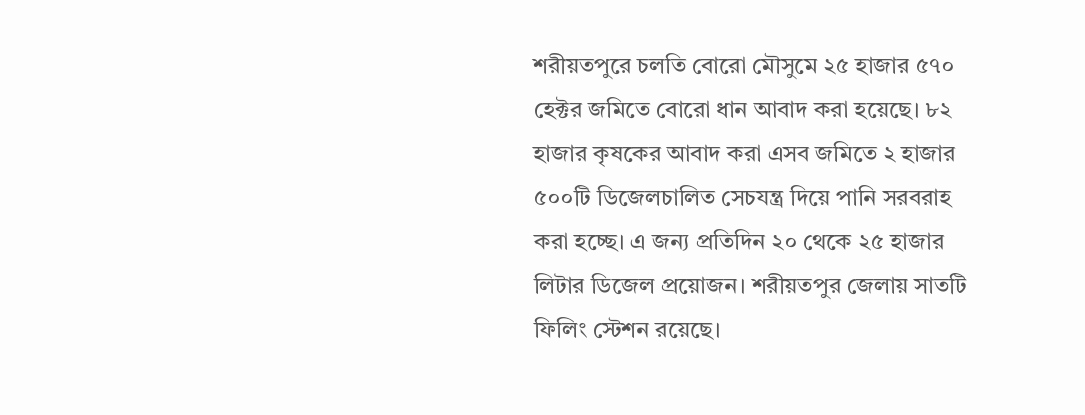শরীয়তপুরে চলতি বোরো মৌসুমে ২৫ হাজার ৫৭০ হেক্টর জমিতে বোরো ধান আবাদ করা হয়েছে। ৮২ হাজার কৃষকের আবাদ করা এসব জমিতে ২ হাজার ৫০০টি ডিজেলচালিত সেচযন্ত্র দিয়ে পানি সরবরাহ করা হচ্ছে। এ জন্য প্রতিদিন ২০ থেকে ২৫ হাজার লিটার ডিজেল প্রয়োজন। শরীয়তপুর জেলায় সাতটি ফিলিং স্টেশন রয়েছে।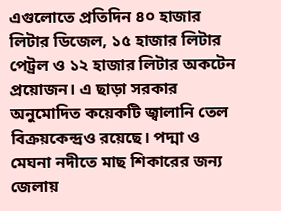এগুলোতে প্রতিদিন ৪০ হাজার লিটার ডিজেল, ১৫ হাজার লিটার পেট্রল ও ১২ হাজার লিটার অকটেন প্রয়োজন। এ ছাড়া সরকার অনুমোদিত কয়েকটি জ্বালানি তেল বিক্রয়কেন্দ্রও রয়েছে। পদ্মা ও মেঘনা নদীতে মাছ শিকারের জন্য জেলায়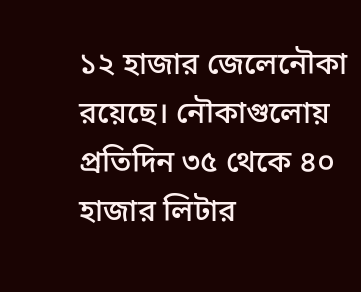১২ হাজার জেলেনৌকা রয়েছে। নৌকাগুলোয় প্রতিদিন ৩৫ থেকে ৪০ হাজার লিটার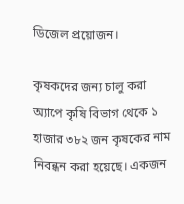ডিজেল প্রয়োজন।

কৃষকদের জন্য চালু করা অ্যাপে কৃষি বিভাগ থেকে ১ হাজার ৩৮২ জন কৃষকের নাম নিবন্ধন করা হয়েছে। একজন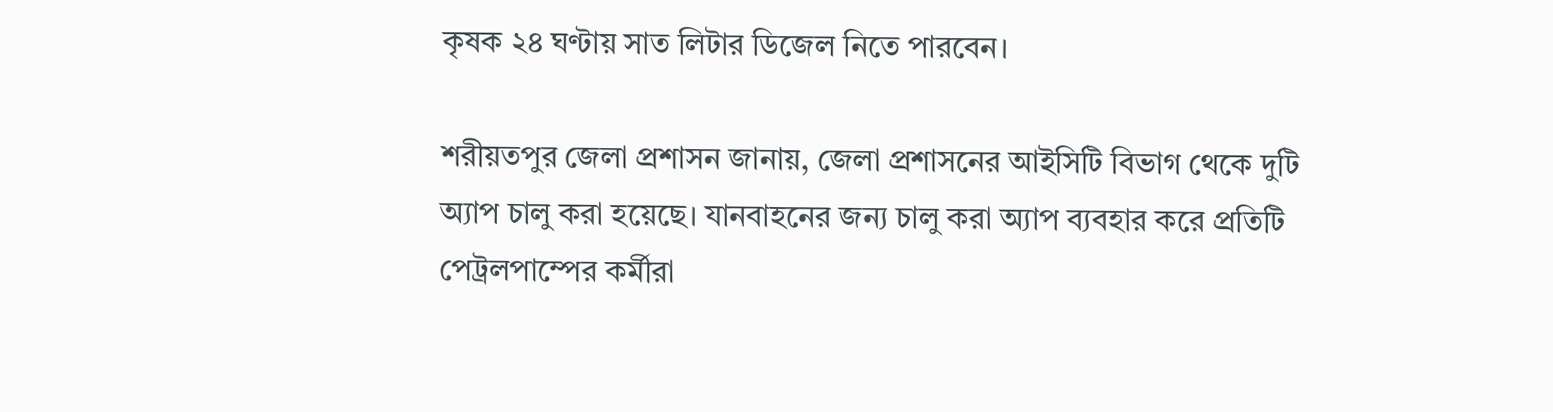কৃষক ২৪ ঘণ্টায় সাত লিটার ডিজেল নিতে পারবেন।

শরীয়তপুর জেলা প্রশাসন জানায়, জেলা প্রশাসনের আইসিটি বিভাগ থেকে দুটি অ্যাপ চালু করা হয়েছে। যানবাহনের জন্য চালু করা অ্যাপ ব্যবহার করে প্রতিটি পেট্রলপাম্পের কর্মীরা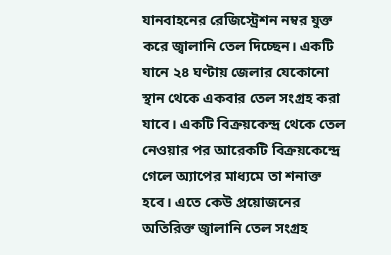যানবাহনের রেজিস্ট্রেশন নম্বর যুক্ত করে জ্বালানি তেল দিচ্ছেন। একটি যানে ২৪ ঘণ্টায় জেলার যেকোনো স্থান থেকে একবার তেল সংগ্রহ করা যাবে। একটি বিক্রয়কেন্দ্র থেকে তেল নেওয়ার পর আরেকটি বিক্রয়কেন্দ্রে গেলে অ্যাপের মাধ্যমে তা শনাক্ত হবে। এতে কেউ প্রয়োজনের অতিরিক্ত জ্বালানি তেল সংগ্রহ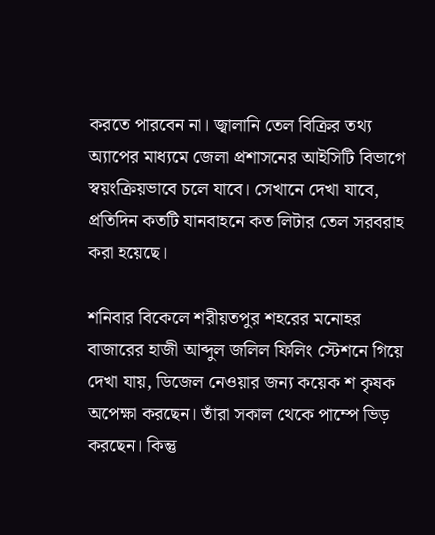করতে পারবেন না। জ্বালানি তেল বিক্রির তথ্য অ্যাপের মাধ্যমে জেলা প্রশাসনের আইসিটি বিভাগে স্বয়ংক্রিয়ভাবে চলে যাবে। সেখানে দেখা যাবে, প্রতিদিন কতটি যানবাহনে কত লিটার তেল সরবরাহ করা হয়েছে।

শনিবার বিকেলে শরীয়তপুর শহরের মনোহর বাজারের হাজী আব্দুল জলিল ফিলিং স্টেশনে গিয়ে দেখা যায়, ডিজেল নেওয়ার জন্য কয়েক শ কৃষক অপেক্ষা করছেন। তাঁরা সকাল থেকে পাম্পে ভিড় করছেন। কিন্তু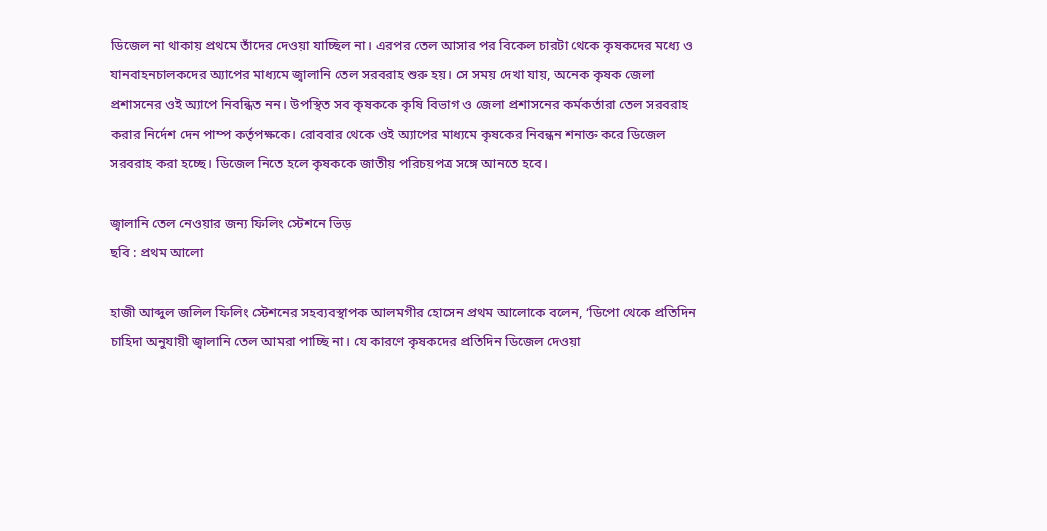ডিজেল না থাকায় প্রথমে তাঁদের দেওয়া যাচ্ছিল না। এরপর তেল আসার পর বিকেল চারটা থেকে কৃষকদের মধ্যে ও যানবাহনচালকদের অ্যাপের মাধ্যমে জ্বালানি তেল সরবরাহ শুরু হয়। সে সময় দেখা যায়, অনেক কৃষক জেলা প্রশাসনের ওই অ্যাপে নিবন্ধিত নন। উপস্থিত সব কৃষককে কৃষি বিভাগ ও জেলা প্রশাসনের কর্মকর্তারা তেল সরবরাহ করার নির্দেশ দেন পাম্প কর্তৃপক্ষকে। রোববার থেকে ওই অ্যাপের মাধ্যমে কৃষকের নিবন্ধন শনাক্ত করে ডিজেল সরবরাহ করা হচ্ছে। ডিজেল নিতে হলে কৃষককে জাতীয় পরিচয়পত্র সঙ্গে আনতে হবে।

জ্বালানি তেল নেওয়ার জন্য ফিলিং স্টেশনে ভিড়
ছবি : প্রথম আলো

হাজী আব্দুল জলিল ফিলিং স্টেশনের সহব্যবস্থাপক আলমগীর হোসেন প্রথম আলোকে বলেন, ‘ডিপো থেকে প্রতিদিন চাহিদা অনুযায়ী জ্বালানি তেল আমরা পাচ্ছি না। যে কারণে কৃষকদের প্রতিদিন ডিজেল দেওয়া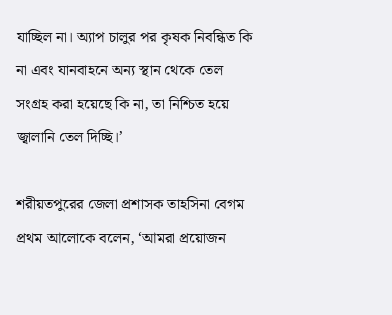যাচ্ছিল না। অ্যাপ চালুর পর কৃষক নিবন্ধিত কি না এবং যানবাহনে অন্য স্থান থেকে তেল সংগ্রহ করা হয়েছে কি না, তা নিশ্চিত হয়ে জ্বালানি তেল দিচ্ছি।’

শরীয়তপুরের জেলা প্রশাসক তাহসিনা বেগম প্রথম আলোকে বলেন, ‘আমরা প্রয়োজন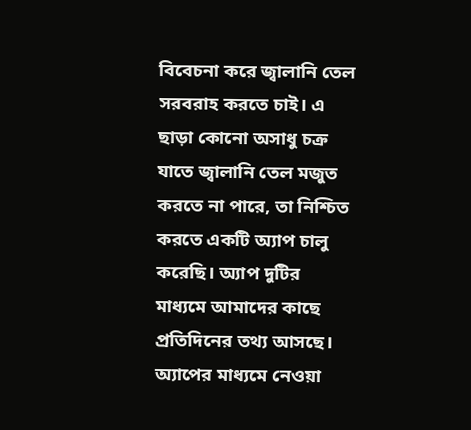বিবেচনা করে জ্বালানি তেল সরবরাহ করতে চাই। এ ছাড়া কোনো অসাধু চক্র যাতে জ্বালানি তেল মজুত করতে না পারে, তা নিশ্চিত করতে একটি অ্যাপ চালু করেছি। অ্যাপ দুটির মাধ্যমে আমাদের কাছে প্রতিদিনের তথ্য আসছে। অ্যাপের মাধ্যমে নেওয়া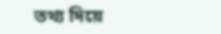তথ্য দিয়ে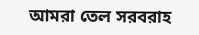আমরা তেল সরবরাহ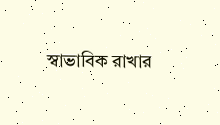স্বাভাবিক রাখার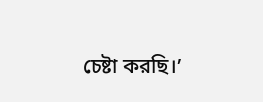চেষ্টা করছি।’